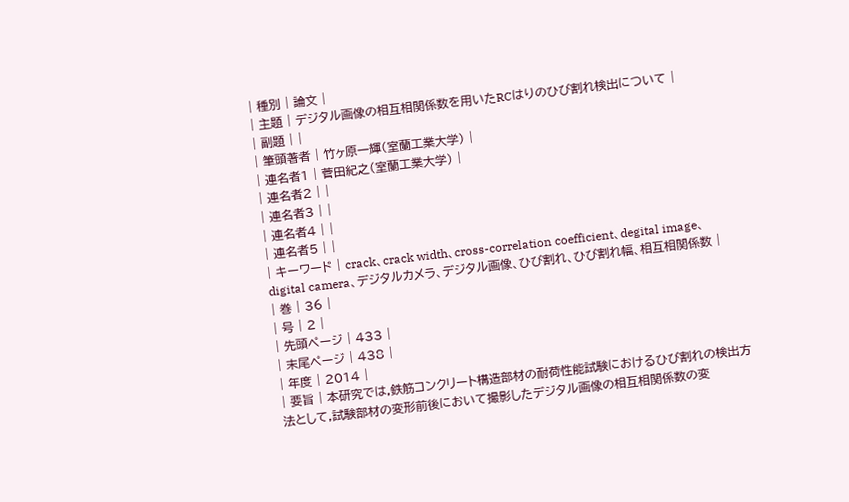| 種別 | 論文 |
| 主題 | デジタル画像の相互相関係数を用いたRCはりのひび割れ検出について |
| 副題 | |
| 筆頭著者 | 竹ヶ原一輝(室蘭工業大学) |
| 連名者1 | 菅田紀之(室蘭工業大学) |
| 連名者2 | |
| 連名者3 | |
| 連名者4 | |
| 連名者5 | |
| キーワード | crack、crack width、cross-correlation coefficient、degital image、digital camera、デジタルカメラ、デジタル画像、ひび割れ、ひび割れ幅、相互相関係数 |
| 巻 | 36 |
| 号 | 2 |
| 先頭ページ | 433 |
| 末尾ページ | 438 |
| 年度 | 2014 |
| 要旨 | 本研究では,鉄筋コンクリート構造部材の耐荷性能試験におけるひび割れの検出方法として,試験部材の変形前後において撮影したデジタル画像の相互相関係数の変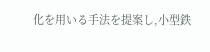化を用いる手法を提案し,小型鉄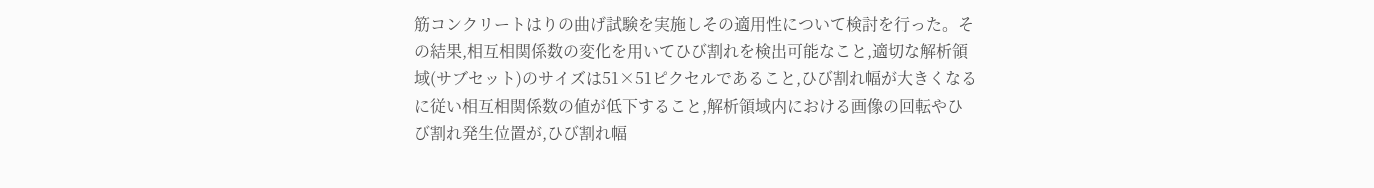筋コンクリートはりの曲げ試験を実施しその適用性について検討を行った。その結果,相互相関係数の変化を用いてひび割れを検出可能なこと,適切な解析領域(サブセット)のサイズは51×51ピクセルであること,ひび割れ幅が大きくなるに従い相互相関係数の値が低下すること,解析領域内における画像の回転やひび割れ発生位置が,ひび割れ幅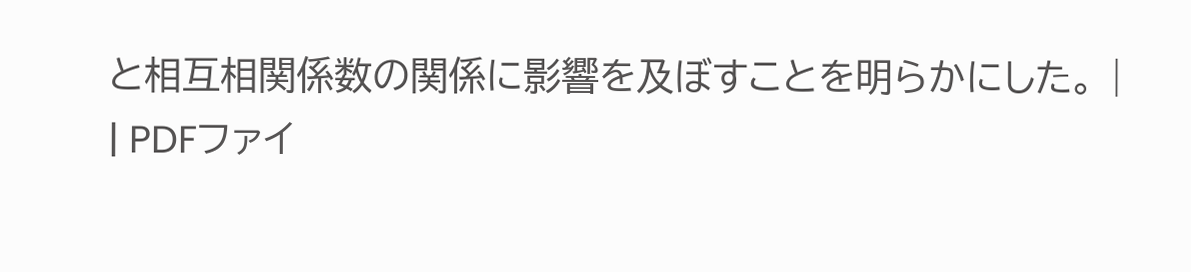と相互相関係数の関係に影響を及ぼすことを明らかにした。 |
| PDFファイ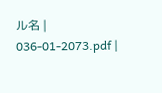ル名 | 036-01-2073.pdf |